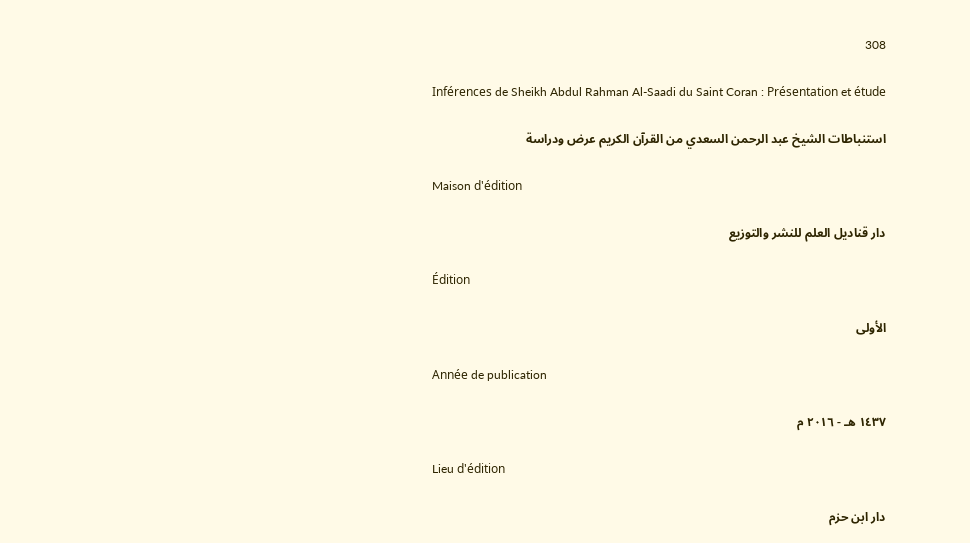308

Inférences de Sheikh Abdul Rahman Al-Saadi du Saint Coran : Présentation et étude

استنباطات الشيخ عبد الرحمن السعدي من القرآن الكريم عرض ودراسة

Maison d'édition

دار قناديل العلم للنشر والتوزيع

Édition

الأولى

Année de publication

١٤٣٧ هـ - ٢٠١٦ م

Lieu d'édition

دار ابن حزم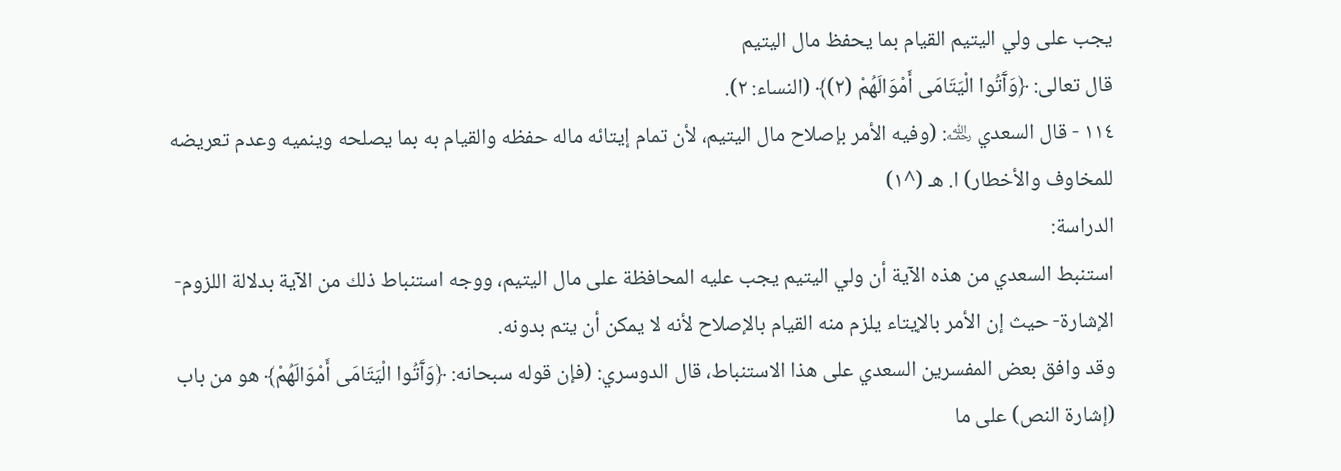يجب على ولي اليتيم القيام بما يحفظ مال اليتيم
قال تعالى: ﴿وَآَتُوا الْيَتَامَى أَمْوَالَهُمْ (٢)﴾ (النساء: ٢).
١١٤ - قال السعدي ﵀: (وفيه الأمر بإصلاح مال اليتيم، لأن تمام إيتائه ماله حفظه والقيام به بما يصلحه وينميه وعدم تعريضه للمخاوف والأخطار) ا. هـ (^١)
الدراسة:
استنبط السعدي من هذه الآية أن ولي اليتيم يجب عليه المحافظة على مال اليتيم، ووجه استنباط ذلك من الآية بدلالة اللزوم-الإشارة- حيث إن الأمر بالإيتاء يلزم منه القيام بالإصلاح لأنه لا يمكن أن يتم بدونه.
وقد وافق بعض المفسرين السعدي على هذا الاستنباط، قال الدوسري: (فإن قوله سبحانه: ﴿وَآَتُوا الْيَتَامَى أَمْوَالَهُمْ﴾ هو من باب (إشارة النص) على ما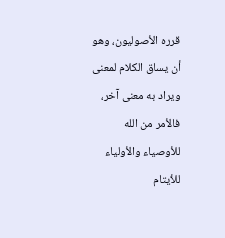قرره الأصوليون، وهو أن يساق الكلام لمعنى ويراد به معنى آخر، فالأمر من الله للأوصياء والأولياء للأيتام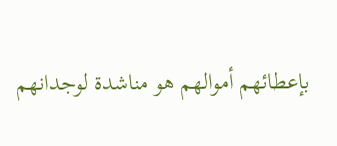بإعطائهم أموالهم هو مناشدة لوجدانهم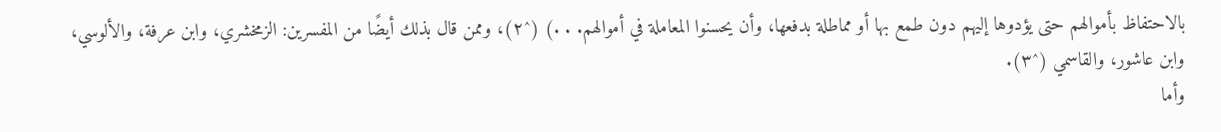بالاحتفاظ بأموالهم حتى يؤدوها إليهم دون طمع بها أو مماطلة بدفعها، وأن يحسنوا المعاملة في أموالهم. . .) (^٢)، وممن قال بذلك أيضًا من المفسرين: الزمخشري، وابن عرفة، والألوسي، وابن عاشور، والقاسمي (^٣).
وأما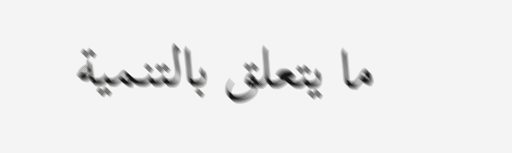ما يتعلق بالتنمية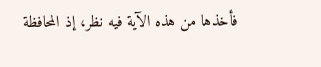فأخذها من هذه الآية فيه نظر، إذ المحافظة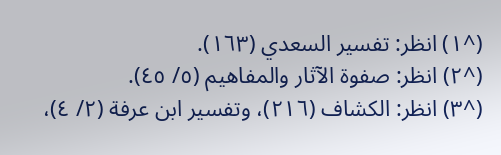(^١) انظر: تفسير السعدي (١٦٣).
(^٢) انظر: صفوة الآثار والمفاهيم (٥/ ٤٥).
(^٣) انظر: الكشاف (٢١٦)، وتفسير ابن عرفة (٢/ ٤)،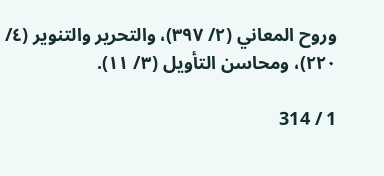وروح المعاني (٢/ ٣٩٧)، والتحرير والتنوير (٤/ ٢٢٠)، ومحاسن التأويل (٣/ ١١).

1 / 314